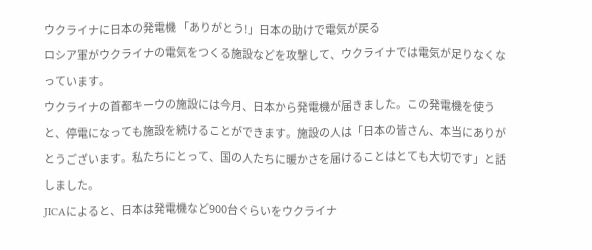ウクライナに日本の発電機 「ありがとう!」日本の助けで電気が戻る
ロシア軍がウクライナの電気をつくる施設などを攻撃して、ウクライナでは電気が足りなくなっています。
ウクライナの首都キーウの施設には今月、日本から発電機が届きました。この発電機を使うと、停電になっても施設を続けることができます。施設の人は「日本の皆さん、本当にありがとうございます。私たちにとって、国の人たちに暖かさを届けることはとても大切です」と話しました。
JICAによると、日本は発電機など900台ぐらいをウクライナ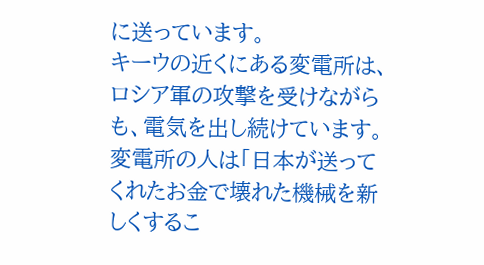に送っています。
キーウの近くにある変電所は、ロシア軍の攻撃を受けながらも、電気を出し続けています。変電所の人は「日本が送ってくれたお金で壊れた機械を新しくするこ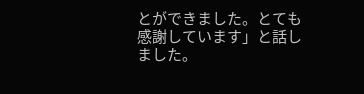とができました。とても感謝しています」と話しました。